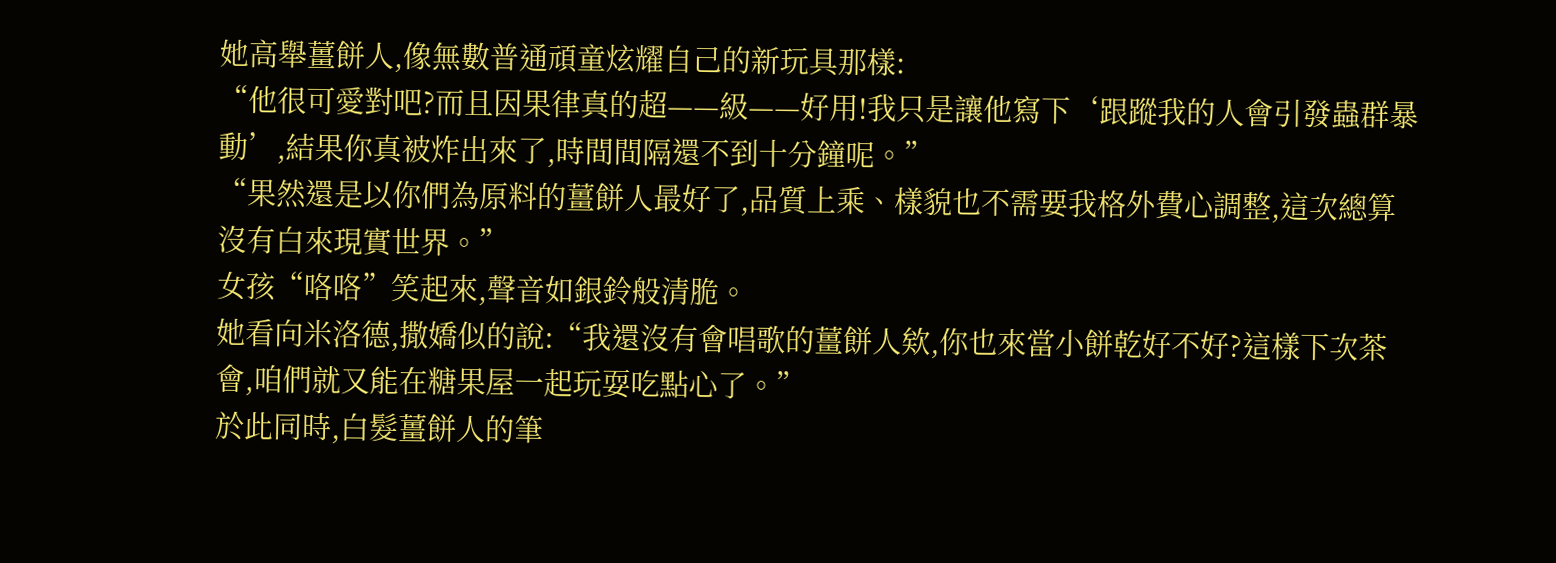她高舉薑餅人,像無數普通頑童炫耀自己的新玩具那樣:
“他很可愛對吧?而且因果律真的超——級——好用!我只是讓他寫下‘跟蹤我的人會引發蟲群暴動’,結果你真被炸出來了,時間間隔還不到十分鐘呢。”
“果然還是以你們為原料的薑餅人最好了,品質上乘、樣貌也不需要我格外費心調整,這次總算沒有白來現實世界。”
女孩“咯咯”笑起來,聲音如銀鈴般清脆。
她看向米洛德,撒嬌似的說:“我還沒有會唱歌的薑餅人欸,你也來當小餅乾好不好?這樣下次茶會,咱們就又能在糖果屋一起玩耍吃點心了。”
於此同時,白髮薑餅人的筆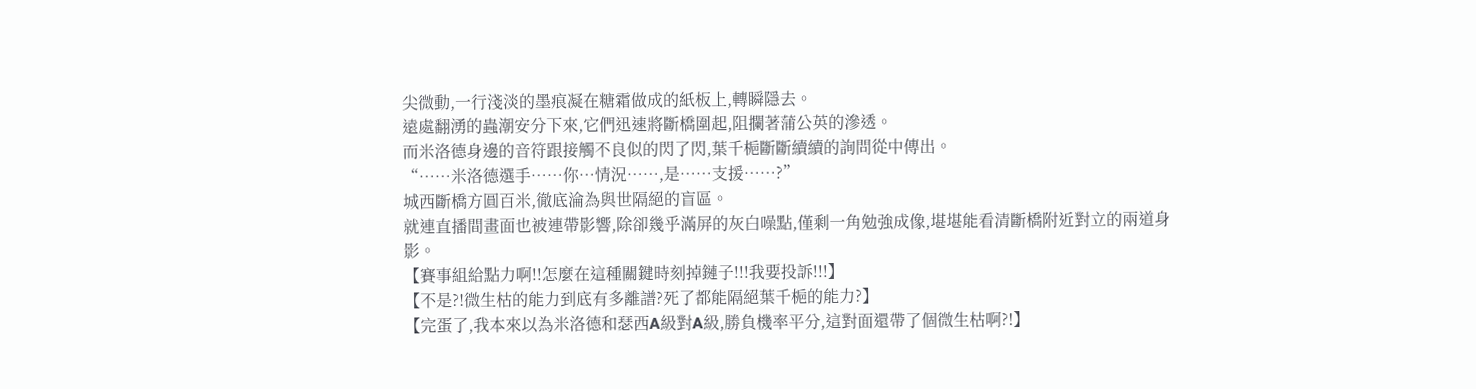尖微動,一行淺淡的墨痕凝在糖霜做成的紙板上,轉瞬隱去。
遠處翻湧的蟲潮安分下來,它們迅速將斷橋圍起,阻攔著蒲公英的滲透。
而米洛德身邊的音符跟接觸不良似的閃了閃,葉千梔斷斷續續的詢問從中傳出。
“……米洛德選手……你…情況……,是……支援……?”
城西斷橋方圓百米,徹底淪為與世隔絕的盲區。
就連直播間畫面也被連帶影響,除卻幾乎滿屏的灰白噪點,僅剩一角勉強成像,堪堪能看清斷橋附近對立的兩道身影。
【賽事組給點力啊!!怎麼在這種關鍵時刻掉鏈子!!!我要投訴!!!】
【不是?!微生枯的能力到底有多離譜?死了都能隔絕葉千梔的能力?】
【完蛋了,我本來以為米洛德和瑟西A級對A級,勝負機率平分,這對面還帶了個微生枯啊?!】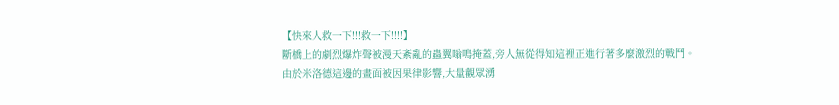【快來人救一下!!!救一下!!!!】
斷橋上的劇烈爆炸聲被漫天紊亂的蟲翼嗡鳴掩蓋,旁人無從得知這裡正進行著多麼激烈的戰鬥。
由於米洛德這邊的畫面被因果律影響,大量觀眾湧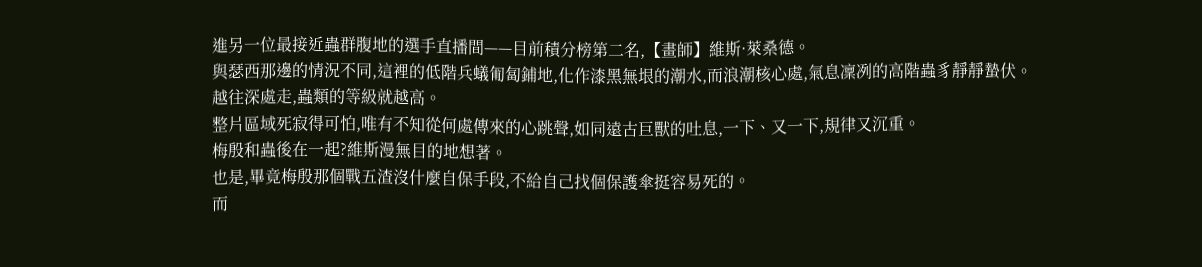進另一位最接近蟲群腹地的選手直播間——目前積分榜第二名,【畫師】維斯·萊桑德。
與瑟西那邊的情況不同,這裡的低階兵蟻匍匐鋪地,化作漆黑無垠的潮水,而浪潮核心處,氣息凜冽的高階蟲豸靜靜蟄伏。
越往深處走,蟲類的等級就越高。
整片區域死寂得可怕,唯有不知從何處傳來的心跳聲,如同遠古巨獸的吐息,一下、又一下,規律又沉重。
梅殷和蟲後在一起?維斯漫無目的地想著。
也是,畢竟梅殷那個戰五渣沒什麼自保手段,不給自己找個保護傘挺容易死的。
而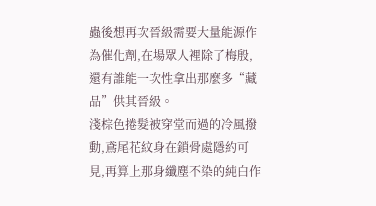蟲後想再次晉級需要大量能源作為催化劑,在場眾人裡除了梅殷,還有誰能一次性拿出那麼多“藏品”供其晉級。
淺棕色捲髮被穿堂而過的冷風撥動,鳶尾花紋身在鎖骨處隱約可見,再算上那身纖塵不染的純白作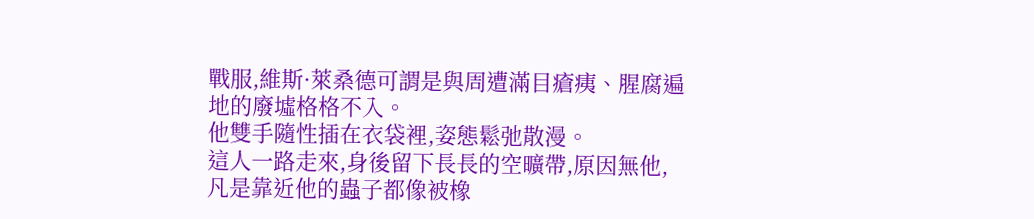戰服,維斯·萊桑德可謂是與周遭滿目瘡痍、腥腐遍地的廢墟格格不入。
他雙手隨性插在衣袋裡,姿態鬆弛散漫。
這人一路走來,身後留下長長的空曠帶,原因無他,凡是靠近他的蟲子都像被橡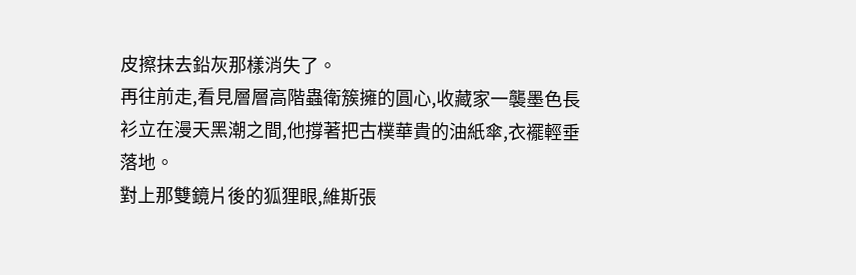皮擦抹去鉛灰那樣消失了。
再往前走,看見層層高階蟲衛簇擁的圓心,收藏家一襲墨色長衫立在漫天黑潮之間,他撐著把古樸華貴的油紙傘,衣襬輕垂落地。
對上那雙鏡片後的狐狸眼,維斯張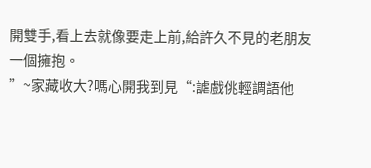開雙手,看上去就像要走上前,給許久不見的老朋友一個擁抱。
”~家藏收大?嗎心開我到見“:謔戲佻輕調語他